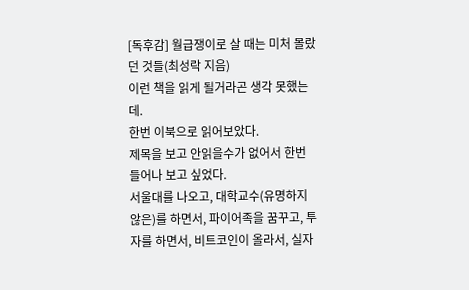[독후감] 월급쟁이로 살 때는 미처 몰랐던 것들(최성락 지음)
이런 책을 읽게 될거라곤 생각 못했는데.
한번 이북으로 읽어보았다.
제목을 보고 안읽을수가 없어서 한번 들어나 보고 싶었다.
서울대를 나오고, 대학교수(유명하지 않은)를 하면서, 파이어족을 꿈꾸고, 투자를 하면서, 비트코인이 올라서, 실자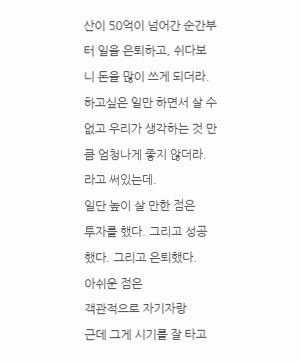산이 50억이 넘어간 순간부터 일을 은퇴하고, 쉬다보니 돈을 많이 쓰게 되더라.
하고싶은 일만 하면서 살 수 없고 우리가 생각하는 것 만큼 엄청나게 좋지 않더라.
라고 써있는데.
일단 높이 살 만한 점은
투자를 했다. 그리고 성공했다. 그리고 은퇴했다.
아쉬운 점은
객관적으로 자기자랑
근데 그게 시기를 잘 타고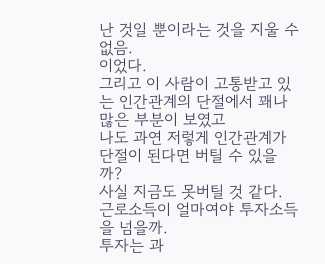난 것일 뿐이라는 것을 지울 수 없음.
이었다.
그리고 이 사람이 고통받고 있는 인간관계의 단절에서 꽤나 많은 부분이 보였고
나도 과연 저렇게 인간관계가 단절이 된다면 버틸 수 있을까?
사실 지금도 못버틸 것 같다.
근로소득이 얼마여야 투자소득을 넘을까.
투자는 과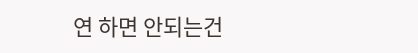연 하면 안되는건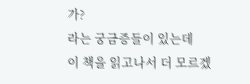가?
라는 궁금증들이 있는데
이 책을 읽고나서 더 모르겠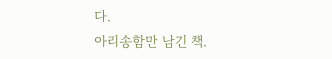다.
아리송함만 남긴 책.